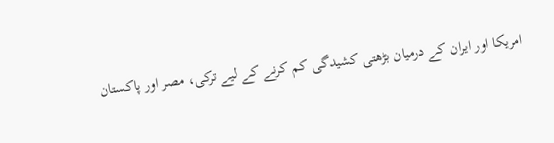امریکا اور ایران کے درمیان بڑھتی کشیدگی کم کرنے کے لیے ترکی، مصر اور پاکستان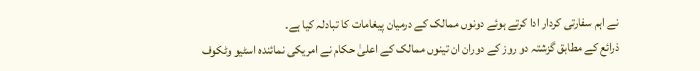نے اہم سفارتی کردار ادا کرتے ہوئے دونوں ممالک کے درمیان پیغامات کا تبادلہ کیا ہے۔
ذرائع کے مطابق گزشتہ دو روز کے دوران ان تینوں ممالک کے اعلیٰ حکام نے امریکی نمائندہ اسٹیو وٹکوف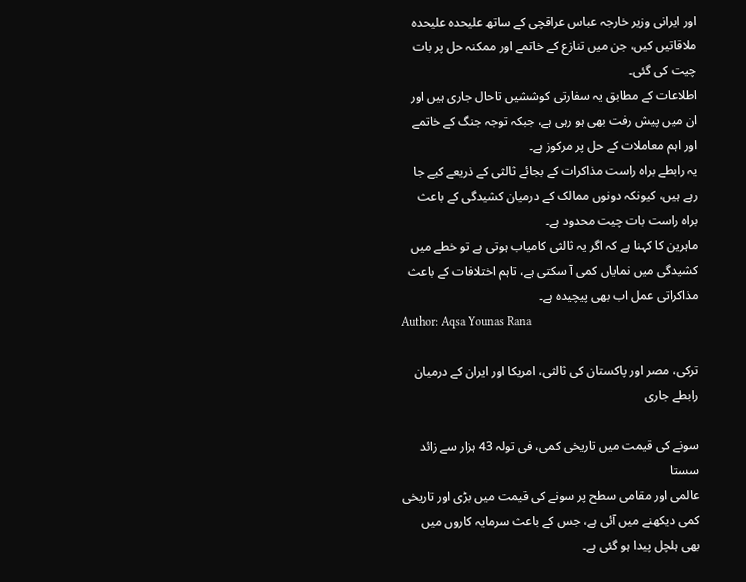اور ایرانی وزیر خارجہ عباس عراقچی کے ساتھ علیحدہ علیحدہ ملاقاتیں کیں، جن میں تنازع کے خاتمے اور ممکنہ حل پر بات چیت کی گئی۔
اطلاعات کے مطابق یہ سفارتی کوششیں تاحال جاری ہیں اور ان میں پیش رفت بھی ہو رہی ہے، جبکہ توجہ جنگ کے خاتمے اور اہم معاملات کے حل پر مرکوز ہے۔
یہ رابطے براہ راست مذاکرات کے بجائے ثالثی کے ذریعے کیے جا رہے ہیں، کیونکہ دونوں ممالک کے درمیان کشیدگی کے باعث براہ راست بات چیت محدود ہے۔
ماہرین کا کہنا ہے کہ اگر یہ ثالثی کامیاب ہوتی ہے تو خطے میں کشیدگی میں نمایاں کمی آ سکتی ہے، تاہم اختلافات کے باعث مذاکراتی عمل اب بھی پیچیدہ ہے۔
Author: Aqsa Younas Rana

ترکی، مصر اور پاکستان کی ثالثی، امریکا اور ایران کے درمیان رابطے جاری

سونے کی قیمت میں تاریخی کمی، فی تولہ 43 ہزار سے زائد سستا
عالمی اور مقامی سطح پر سونے کی قیمت میں بڑی اور تاریخی کمی دیکھنے میں آئی ہے، جس کے باعث سرمایہ کاروں میں بھی ہلچل پیدا ہو گئی ہے۔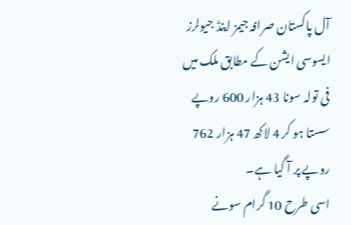آل پاکستان صرافہ جیمز اینڈ جیولرز ایسوسی ایشن کے مطابق ملک میں فی تولہ سونا 43 ہزار 600 روپے سستا ہو کر 4 لاکھ 47 ہزار 762 روپے پر آ گیا ہے۔
اسی طرح 10 گرام سونے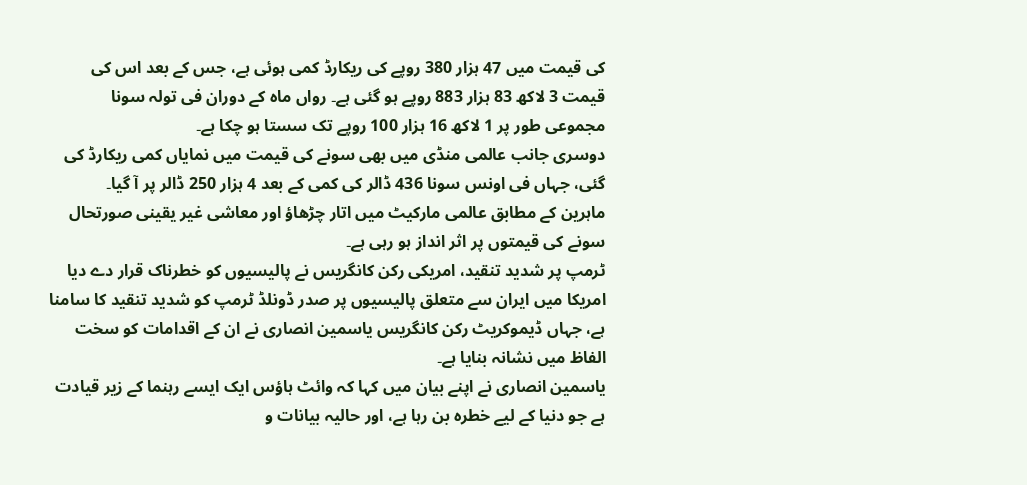کی قیمت میں 47 ہزار 380 روپے کی ریکارڈ کمی ہوئی ہے، جس کے بعد اس کی قیمت 3 لاکھ 83 ہزار 883 روپے ہو گئی ہے۔ رواں ماہ کے دوران فی تولہ سونا مجموعی طور پر 1 لاکھ 16 ہزار 100 روپے تک سستا ہو چکا ہے۔
دوسری جانب عالمی منڈی میں بھی سونے کی قیمت میں نمایاں کمی ریکارڈ کی گئی، جہاں فی اونس سونا 436 ڈالر کی کمی کے بعد 4 ہزار 250 ڈالر پر آ گیا۔
ماہرین کے مطابق عالمی مارکیٹ میں اتار چڑھاؤ اور معاشی غیر یقینی صورتحال سونے کی قیمتوں پر اثر انداز ہو رہی ہے۔
ٹرمپ پر شدید تنقید، امریکی رکن کانگریس نے پالیسیوں کو خطرناک قرار دے دیا
امریکا میں ایران سے متعلق پالیسیوں پر صدر ڈونلڈ ٹرمپ کو شدید تنقید کا سامنا ہے، جہاں ڈیموکریٹ رکن کانگریس یاسمین انصاری نے ان کے اقدامات کو سخت الفاظ میں نشانہ بنایا ہے۔
یاسمین انصاری نے اپنے بیان میں کہا کہ وائٹ ہاؤس ایک ایسے رہنما کے زیر قیادت ہے جو دنیا کے لیے خطرہ بن رہا ہے، اور حالیہ بیانات و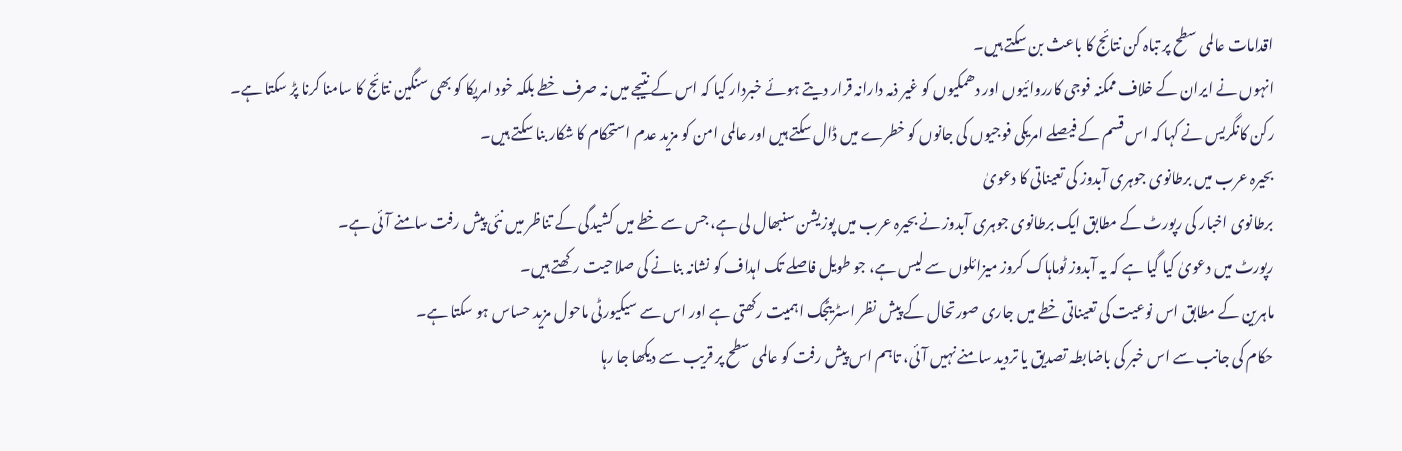اقدامات عالمی سطح پر تباہ کن نتائج کا باعث بن سکتے ہیں۔
انہوں نے ایران کے خلاف ممکنہ فوجی کارروائیوں اور دھمکیوں کو غیر ذمہ دارانہ قرار دیتے ہوئے خبردار کیا کہ اس کے نتیجے میں نہ صرف خطے بلکہ خود امریکا کو بھی سنگین نتائج کا سامنا کرنا پڑ سکتا ہے۔
رکن کانگریس نے کہا کہ اس قسم کے فیصلے امریکی فوجیوں کی جانوں کو خطرے میں ڈال سکتے ہیں اور عالمی امن کو مزید عدم استحکام کا شکار بنا سکتے ہیں۔
بحیرہ عرب میں برطانوی جوہری آبدوز کی تعیناتی کا دعویٰ
برطانوی اخبار کی رپورٹ کے مطابق ایک برطانوی جوہری آبدوز نے بحیرہ عرب میں پوزیشن سنبھال لی ہے، جس سے خطے میں کشیدگی کے تناظر میں نئی پیش رفت سامنے آئی ہے۔
رپورٹ میں دعویٰ کیا گیا ہے کہ یہ آبدوز ٹوماہاک کروز میزائلوں سے لیس ہے، جو طویل فاصلے تک اہداف کو نشانہ بنانے کی صلاحیت رکھتے ہیں۔
ماہرین کے مطابق اس نوعیت کی تعیناتی خطے میں جاری صورتحال کے پیش نظر اسٹریٹجک اہمیت رکھتی ہے اور اس سے سیکیورٹی ماحول مزید حساس ہو سکتا ہے۔
حکام کی جانب سے اس خبر کی باضابطہ تصدیق یا تردید سامنے نہیں آئی، تاہم اس پیش رفت کو عالمی سطح پر قریب سے دیکھا جا رہا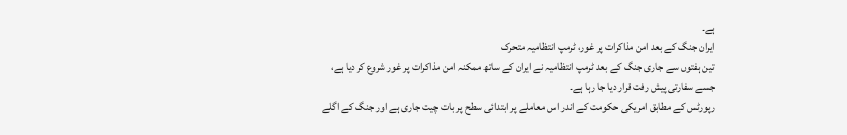ہے۔
ایران جنگ کے بعد امن مذاکرات پر غور، ٹرمپ انتظامیہ متحرک
تین ہفتوں سے جاری جنگ کے بعد ٹرمپ انتظامیہ نے ایران کے ساتھ ممکنہ امن مذاکرات پر غور شروع کر دیا ہے، جسے سفارتی پیش رفت قرار دیا جا رہا ہے۔
رپورٹس کے مطابق امریکی حکومت کے اندر اس معاملے پر ابتدائی سطح پر بات چیت جاری ہے اور جنگ کے اگلے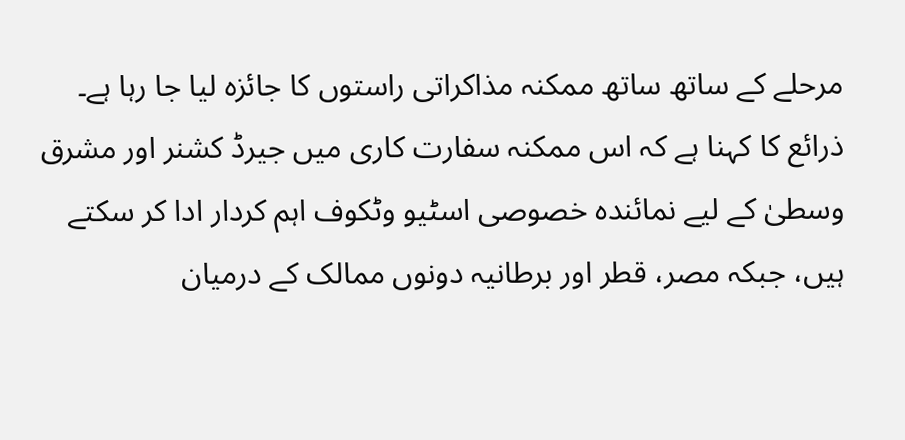مرحلے کے ساتھ ساتھ ممکنہ مذاکراتی راستوں کا جائزہ لیا جا رہا ہے۔
ذرائع کا کہنا ہے کہ اس ممکنہ سفارت کاری میں جیرڈ کشنر اور مشرق وسطیٰ کے لیے نمائندہ خصوصی اسٹیو وٹکوف اہم کردار ادا کر سکتے ہیں، جبکہ مصر، قطر اور برطانیہ دونوں ممالک کے درمیان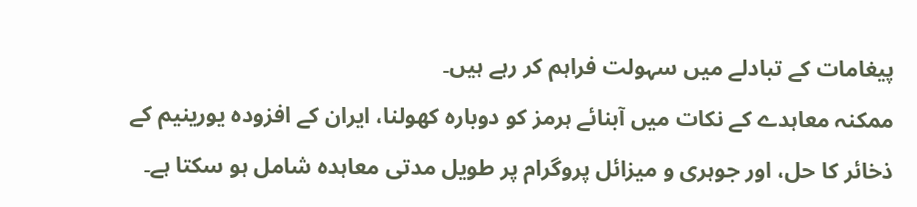پیغامات کے تبادلے میں سہولت فراہم کر رہے ہیں۔
ممکنہ معاہدے کے نکات میں آبنائے ہرمز کو دوبارہ کھولنا، ایران کے افزودہ یورینیم کے ذخائر کا حل، اور جوہری و میزائل پروگرام پر طویل مدتی معاہدہ شامل ہو سکتا ہے۔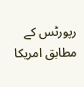رپورٹس کے مطابق امریکا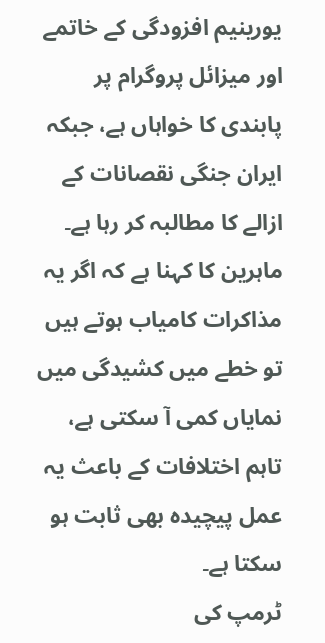یورینیم افزودگی کے خاتمے اور میزائل پروگرام پر پابندی کا خواہاں ہے، جبکہ ایران جنگی نقصانات کے ازالے کا مطالبہ کر رہا ہے۔
ماہرین کا کہنا ہے کہ اگر یہ مذاکرات کامیاب ہوتے ہیں تو خطے میں کشیدگی میں نمایاں کمی آ سکتی ہے، تاہم اختلافات کے باعث یہ عمل پیچیدہ بھی ثابت ہو سکتا ہے۔
ٹرمپ کی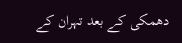دھمکی کے بعد تہران کے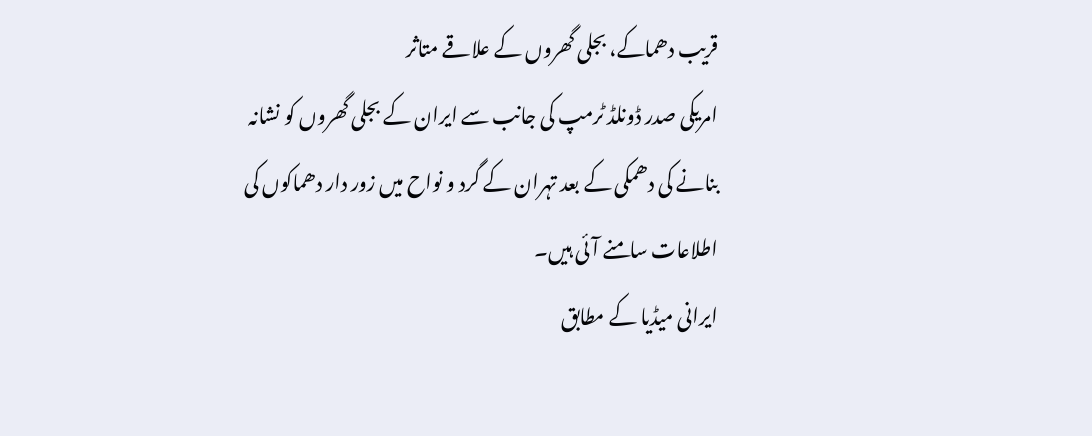قریب دھماکے، بجلی گھروں کے علاقے متاثر
امریکی صدر ڈونلڈ ٹرمپ کی جانب سے ایران کے بجلی گھروں کو نشانہ بنانے کی دھمکی کے بعد تہران کے گرد و نواح میں زور دار دھماکوں کی اطلاعات سامنے آئی ہیں۔
ایرانی میڈیا کے مطابق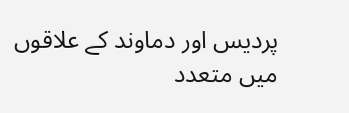پردیس اور دماوند کے علاقوں میں متعدد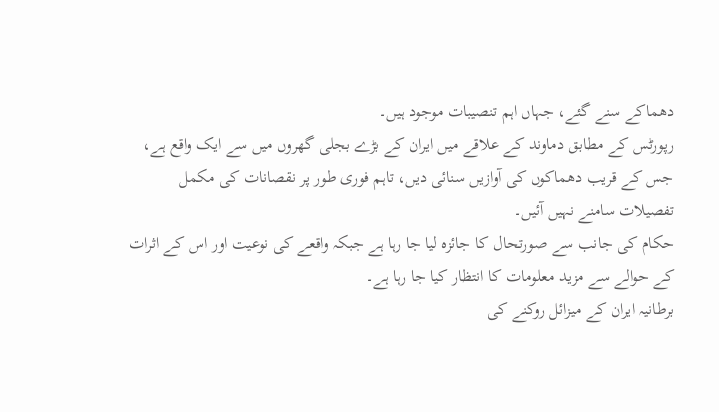دھماکے سنے گئے، جہاں اہم تنصیبات موجود ہیں۔
رپورٹس کے مطابق دماوند کے علاقے میں ایران کے بڑے بجلی گھروں میں سے ایک واقع ہے، جس کے قریب دھماکوں کی آوازیں سنائی دیں، تاہم فوری طور پر نقصانات کی مکمل تفصیلات سامنے نہیں آئیں۔
حکام کی جانب سے صورتحال کا جائزہ لیا جا رہا ہے جبکہ واقعے کی نوعیت اور اس کے اثرات کے حوالے سے مزید معلومات کا انتظار کیا جا رہا ہے۔
برطانیہ ایران کے میزائل روکنے کی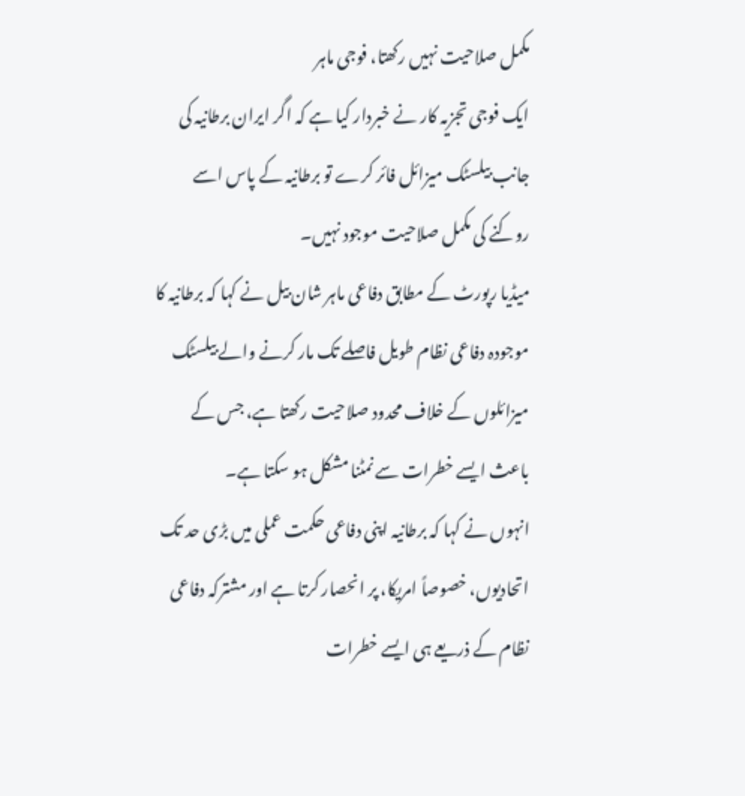مکمل صلاحیت نہیں رکھتا، فوجی ماہر
ایک فوجی تجزیہ کار نے خبردار کیا ہے کہ اگر ایران برطانیہ کی جانب بیلسٹک میزائل فائر کرے تو برطانیہ کے پاس اسے روکنے کی مکمل صلاحیت موجود نہیں۔
میڈیا رپورٹ کے مطابق دفاعی ماہر شان بیل نے کہا کہ برطانیہ کا موجودہ دفاعی نظام طویل فاصلے تک مار کرنے والے بیلسٹک میزائلوں کے خلاف محدود صلاحیت رکھتا ہے، جس کے باعث ایسے خطرات سے نمٹنا مشکل ہو سکتا ہے۔
انہوں نے کہا کہ برطانیہ اپنی دفاعی حکمت عملی میں بڑی حد تک اتحادیوں، خصوصاً امریکا، پر انحصار کرتا ہے اور مشترکہ دفاعی نظام کے ذریعے ہی ایسے خطرات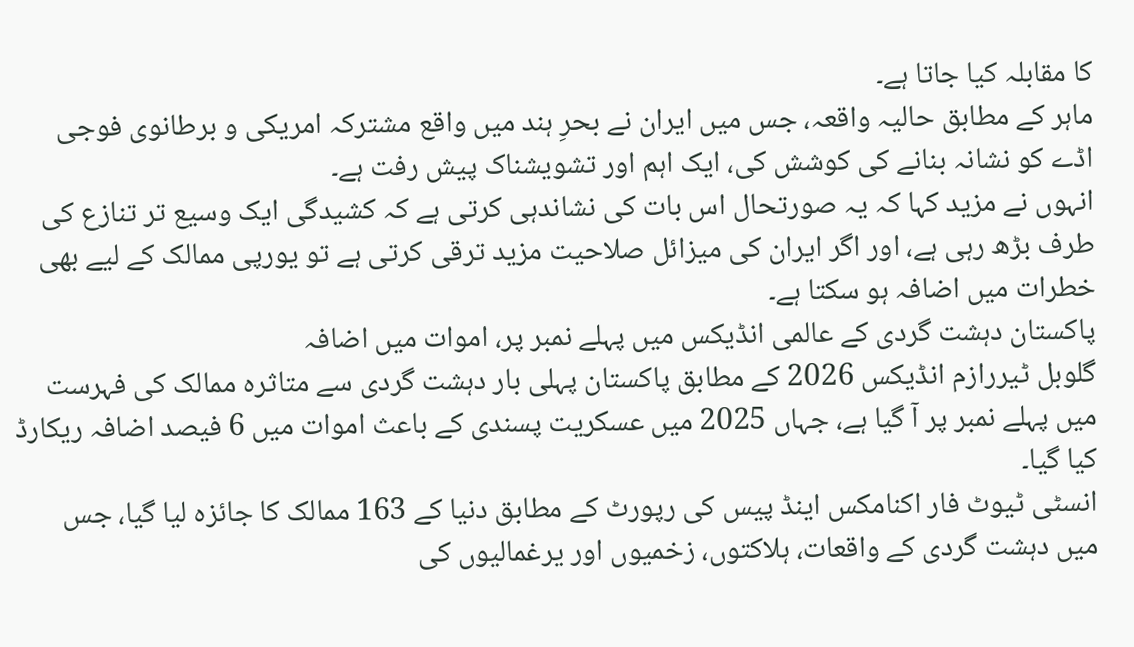کا مقابلہ کیا جاتا ہے۔
ماہر کے مطابق حالیہ واقعہ، جس میں ایران نے بحرِ ہند میں واقع مشترکہ امریکی و برطانوی فوجی اڈے کو نشانہ بنانے کی کوشش کی، ایک اہم اور تشویشناک پیش رفت ہے۔
انہوں نے مزید کہا کہ یہ صورتحال اس بات کی نشاندہی کرتی ہے کہ کشیدگی ایک وسیع تر تنازع کی طرف بڑھ رہی ہے، اور اگر ایران کی میزائل صلاحیت مزید ترقی کرتی ہے تو یورپی ممالک کے لیے بھی خطرات میں اضافہ ہو سکتا ہے۔
پاکستان دہشت گردی کے عالمی انڈیکس میں پہلے نمبر پر، اموات میں اضافہ
گلوبل ٹیررازم انڈیکس 2026 کے مطابق پاکستان پہلی بار دہشت گردی سے متاثرہ ممالک کی فہرست میں پہلے نمبر پر آ گیا ہے، جہاں 2025 میں عسکریت پسندی کے باعث اموات میں 6 فیصد اضافہ ریکارڈ کیا گیا۔
انسٹی ٹیوٹ فار اکنامکس اینڈ پیس کی رپورٹ کے مطابق دنیا کے 163 ممالک کا جائزہ لیا گیا، جس میں دہشت گردی کے واقعات، ہلاکتوں، زخمیوں اور یرغمالیوں کی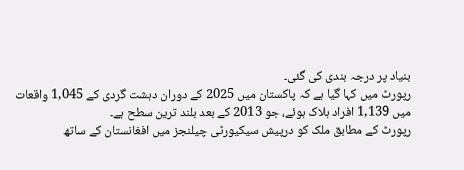بنیاد پر درجہ بندی کی گئی۔
رپورٹ میں کہا گیا ہے کہ پاکستان میں 2025 کے دوران دہشت گردی کے 1,045 واقعات میں 1,139 افراد ہلاک ہوئے، جو 2013 کے بعد بلند ترین سطح ہے۔
رپورٹ کے مطابق ملک کو درپیش سیکیورٹی چیلنجز میں افغانستان کے ساتھ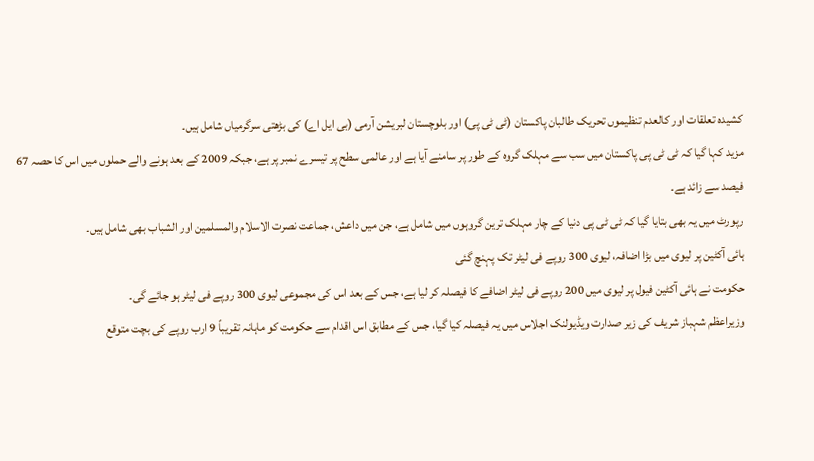کشیدہ تعلقات اور کالعدم تنظیموں تحریک طالبان پاکستان (ٹی ٹی پی) اور بلوچستان لبریشن آرمی (بی ایل اے) کی بڑھتی سرگرمیاں شامل ہیں۔
مزید کہا گیا کہ ٹی ٹی پی پاکستان میں سب سے مہلک گروہ کے طور پر سامنے آیا ہے اور عالمی سطح پر تیسرے نمبر پر ہے، جبکہ 2009 کے بعد ہونے والے حملوں میں اس کا حصہ 67 فیصد سے زائد ہے۔
رپورٹ میں یہ بھی بتایا گیا کہ ٹی ٹی پی دنیا کے چار مہلک ترین گروہوں میں شامل ہے، جن میں داعش، جماعت نصرت الاسلام والمسلمین اور الشباب بھی شامل ہیں۔
ہائی آکٹین پر لیوی میں بڑا اضافہ، لیوی 300 روپے فی لیٹر تک پہنچ گئی
حکومت نے ہائی آکٹین فیول پر لیوی میں 200 روپے فی لیٹر اضافے کا فیصلہ کر لیا ہے، جس کے بعد اس کی مجموعی لیوی 300 روپے فی لیٹر ہو جائے گی۔
وزیراعظم شہباز شریف کی زیر صدارت ویڈیولنک اجلاس میں یہ فیصلہ کیا گیا، جس کے مطابق اس اقدام سے حکومت کو ماہانہ تقریباً 9 ارب روپے کی بچت متوقع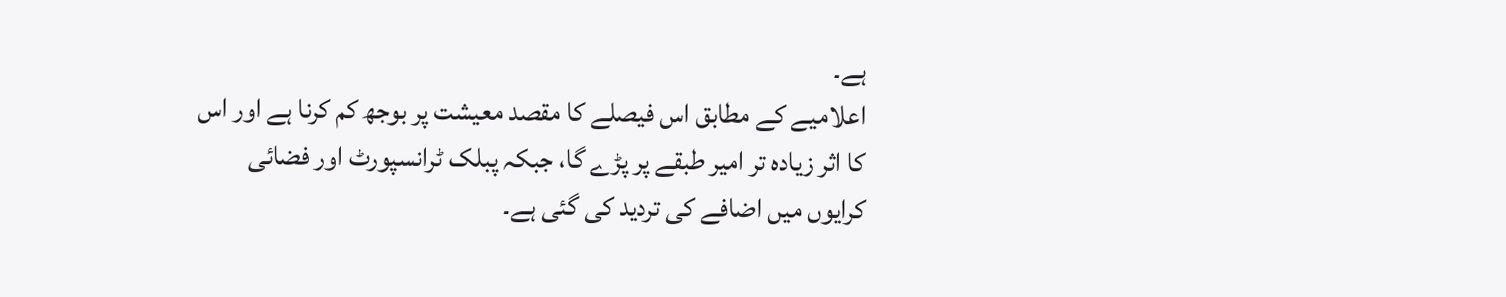ہے۔
اعلامیے کے مطابق اس فیصلے کا مقصد معیشت پر بوجھ کم کرنا ہے اور اس کا اثر زیادہ تر امیر طبقے پر پڑے گا، جبکہ پبلک ٹرانسپورٹ اور فضائی کرایوں میں اضافے کی تردید کی گئی ہے۔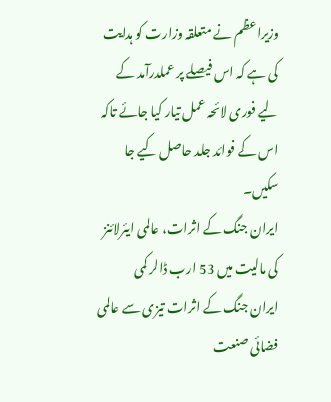وزیراعظم نے متعلقہ وزارت کو ہدایت کی ہے کہ اس فیصلے پر عملدرآمد کے لیے فوری لائحہ عمل تیار کیا جائے تاکہ اس کے فوائد جلد حاصل کیے جا سکیں۔
ایران جنگ کے اثرات، عالمی ایئرلائنز کی مالیت میں 53 ارب ڈالر کمی
ایران جنگ کے اثرات تیزی سے عالمی فضائی صنعت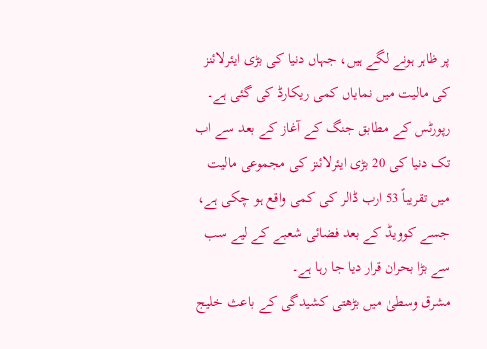پر ظاہر ہونے لگے ہیں، جہاں دنیا کی بڑی ایئرلائنز کی مالیت میں نمایاں کمی ریکارڈ کی گئی ہے۔
رپورٹس کے مطابق جنگ کے آغاز کے بعد سے اب تک دنیا کی 20 بڑی ایئرلائنز کی مجموعی مالیت میں تقریباً 53 ارب ڈالر کی کمی واقع ہو چکی ہے، جسے کوویڈ کے بعد فضائی شعبے کے لیے سب سے بڑا بحران قرار دیا جا رہا ہے۔
مشرق وسطیٰ میں بڑھتی کشیدگی کے باعث خلیج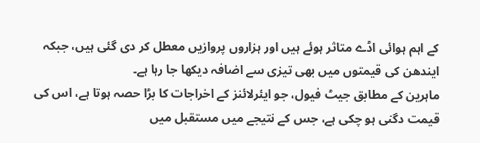کے اہم ہوائی اڈے متاثر ہوئے ہیں اور ہزاروں پروازیں معطل کر دی گئی ہیں، جبکہ ایندھن کی قیمتوں میں بھی تیزی سے اضافہ دیکھا جا رہا ہے۔
ماہرین کے مطابق جیٹ فیول، جو ایئرلائنز کے اخراجات کا بڑا حصہ ہوتا ہے، اس کی قیمت دگنی ہو چکی ہے، جس کے نتیجے میں مستقبل میں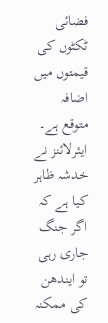فضائی ٹکٹوں کی قیمتوں میں اضافہ متوقع ہے۔
ایئرلائنز نے خدشہ ظاہر کیا ہے کہ اگر جنگ جاری رہی تو ایندھن کی ممکنہ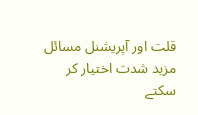قلت اور آپریشنل مسائل مزید شدت اختیار کر سکتے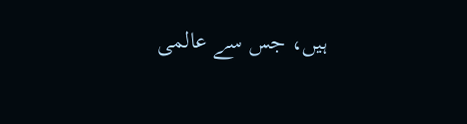ہیں، جس سے عالمی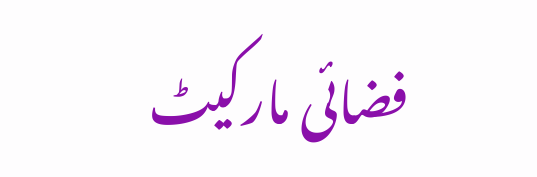فضائی مارکیٹ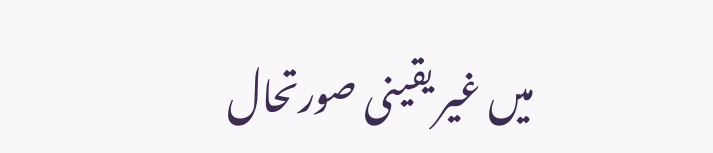میں غیر یقینی صورتحال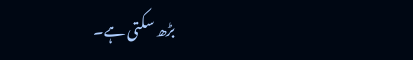بڑھ سکتی ہے۔